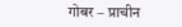गोबर – प्राचीन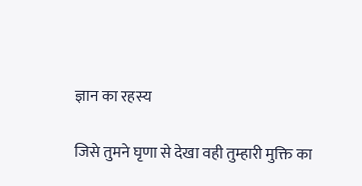ज्ञान का रहस्य

जिसे तुमने घृणा से देखा वही तुम्हारी मुक्ति का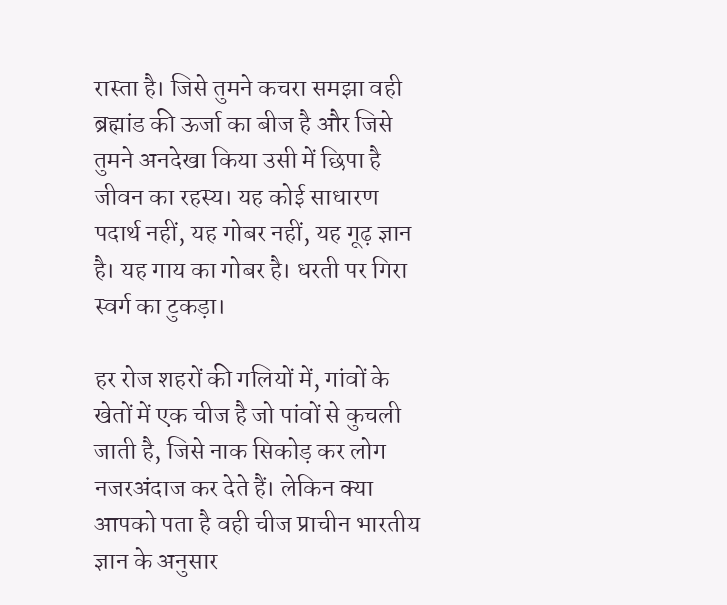रास्ता है। जिसे तुमने कचरा समझा वही ब्रह्मांड की ऊर्जा का बीज है और जिसे तुमने अनदेखा किया उसी में छिपा है जीवन का रहस्य। यह कोई साधारण पदार्थ नहीं, यह गोबर नहीं, यह गूढ़ ज्ञान है। यह गाय का गोबर है। धरती पर गिरा स्वर्ग का टुकड़ा।

हर रोज शहरों की गलियों में, गांवों के खेतों में एक चीज है जो पांवों से कुचली जाती है, जिसे नाक सिकोड़ कर लोग नजरअंदाज कर देते हैं। लेकिन क्या आपको पता है वही चीज प्राचीन भारतीय ज्ञान के अनुसार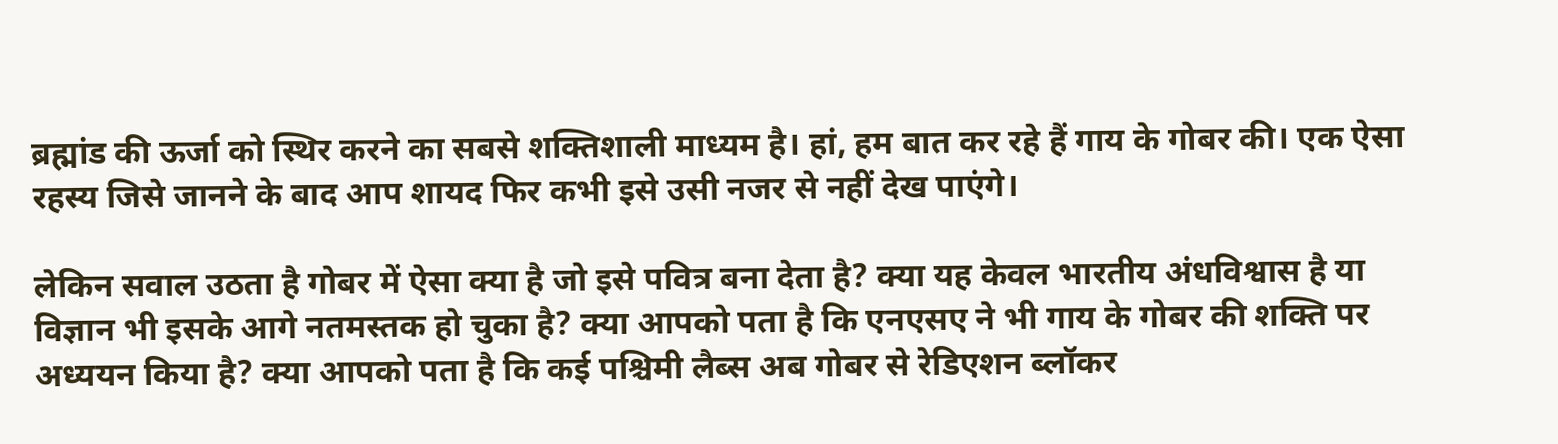ब्रह्मांड की ऊर्जा को स्थिर करने का सबसे शक्तिशाली माध्यम है। हां, हम बात कर रहे हैं गाय के गोबर की। एक ऐसा रहस्य जिसे जानने के बाद आप शायद फिर कभी इसे उसी नजर से नहीं देख पाएंगे।

लेकिन सवाल उठता है गोबर में ऐसा क्या है जो इसे पवित्र बना देता है? क्या यह केवल भारतीय अंधविश्वास है या विज्ञान भी इसके आगे नतमस्तक हो चुका है? क्या आपको पता है कि एनएसए ने भी गाय के गोबर की शक्ति पर अध्ययन किया है? क्या आपको पता है कि कई पश्चिमी लैब्स अब गोबर से रेडिएशन ब्लॉकर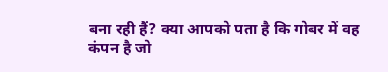बना रही हैं? क्या आपको पता है कि गोबर में वह कंपन है जो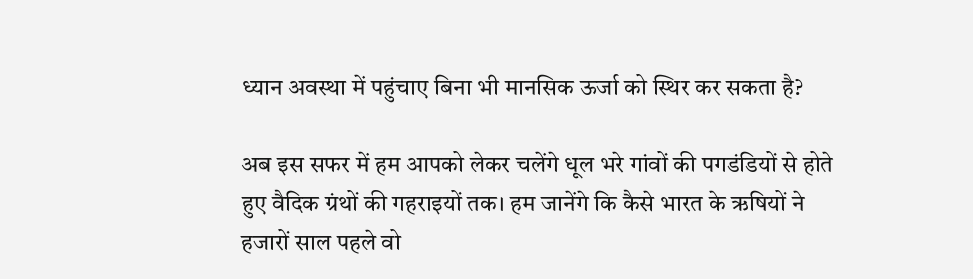ध्यान अवस्था में पहुंचाए बिना भी मानसिक ऊर्जा को स्थिर कर सकता है?

अब इस सफर में हम आपको लेकर चलेंगे धूल भरे गांवों की पगडंडियों से होते हुए वैदिक ग्रंथों की गहराइयों तक। हम जानेंगे कि कैसे भारत के ऋषियों ने हजारों साल पहले वो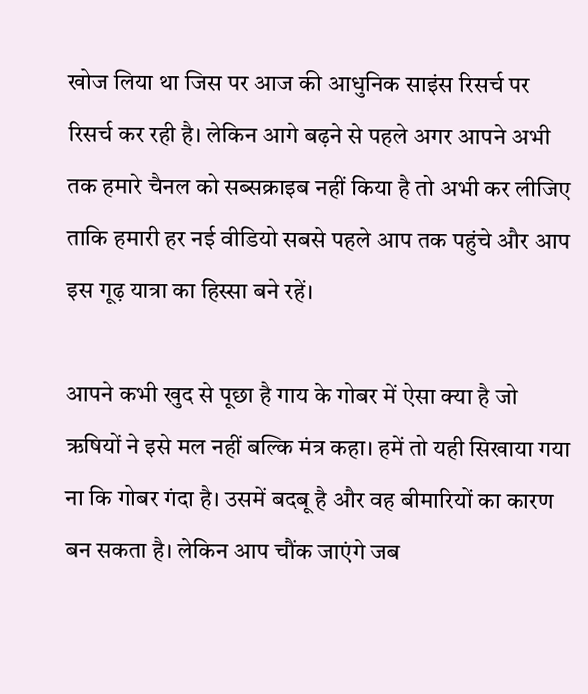खोज लिया था जिस पर आज की आधुनिक साइंस रिसर्च पर रिसर्च कर रही है। लेकिन आगे बढ़ने से पहले अगर आपने अभी तक हमारे चैनल को सब्सक्राइब नहीं किया है तो अभी कर लीजिए ताकि हमारी हर नई वीडियो सबसे पहले आप तक पहुंचे और आप इस गूढ़ यात्रा का हिस्सा बने रहें।

आपने कभी खुद से पूछा है गाय के गोबर में ऐसा क्या है जो ऋषियों ने इसे मल नहीं बल्कि मंत्र कहा। हमें तो यही सिखाया गया ना कि गोबर गंदा है। उसमें बदबू है और वह बीमारियों का कारण बन सकता है। लेकिन आप चौंक जाएंगे जब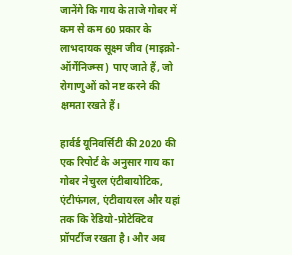जानेंगे कि गाय के ताजे गोबर में कम से कम 60 प्रकार के लाभदायक सूक्ष्म जीव (माइक्रो-ऑर्गेनिज्म्स) पाए जाते हैं, जो रोगाणुओं को नष्ट करने की क्षमता रखते हैं।

हार्वर्ड यूनिवर्सिटी की 2020 की एक रिपोर्ट के अनुसार गाय का गोबर नेचुरल एंटीबायोटिक, एंटीफंगल, एंटीवायरल और यहां तक कि रेडियो-प्रोटेक्टिव प्रॉपर्टीज रखता है। और अब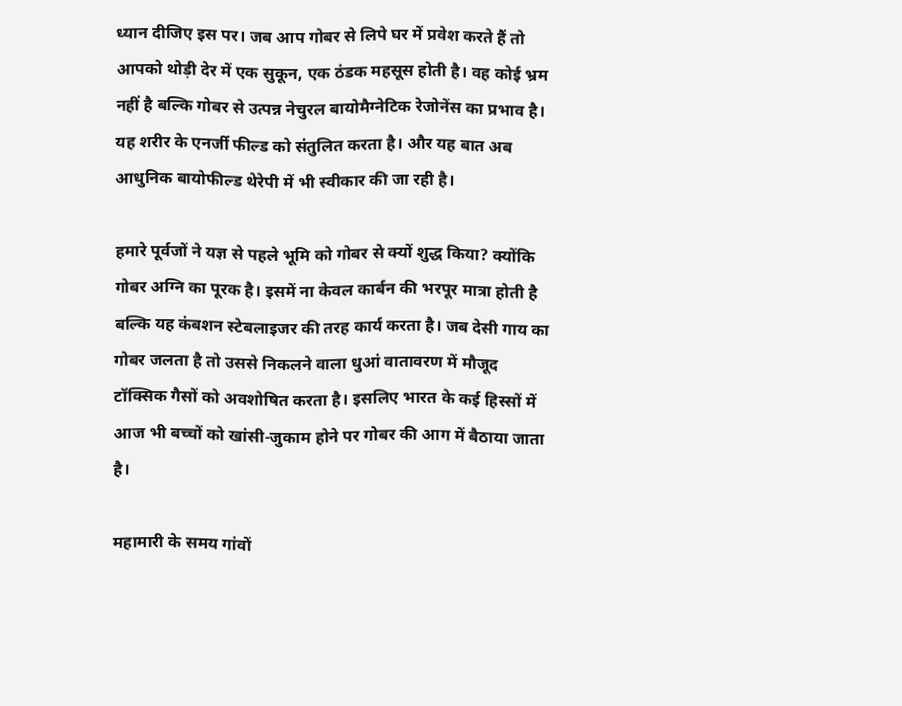ध्यान दीजिए इस पर। जब आप गोबर से लिपे घर में प्रवेश करते हैं तो आपको थोड़ी देर में एक सुकून, एक ठंडक महसूस होती है। वह कोई भ्रम नहीं है बल्कि गोबर से उत्पन्न नेचुरल बायोमैग्नेटिक रेजोनेंस का प्रभाव है। यह शरीर के एनर्जी फील्ड को संतुलित करता है। और यह बात अब आधुनिक बायोफील्ड थेरेपी में भी स्वीकार की जा रही है।

हमारे पूर्वजों ने यज्ञ से पहले भूमि को गोबर से क्यों शुद्ध किया? क्योंकि गोबर अग्नि का पूरक है। इसमें ना केवल कार्बन की भरपूर मात्रा होती है बल्कि यह कंबशन स्टेबलाइजर की तरह कार्य करता है। जब देसी गाय का गोबर जलता है तो उससे निकलने वाला धुआं वातावरण में मौजूद टॉक्सिक गैसों को अवशोषित करता है। इसलिए भारत के कई हिस्सों में आज भी बच्चों को खांसी-जुकाम होने पर गोबर की आग में बैठाया जाता है।

महामारी के समय गांवों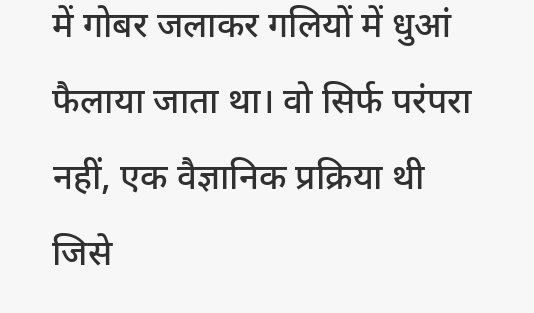में गोबर जलाकर गलियों में धुआं फैलाया जाता था। वो सिर्फ परंपरा नहीं, एक वैज्ञानिक प्रक्रिया थी जिसे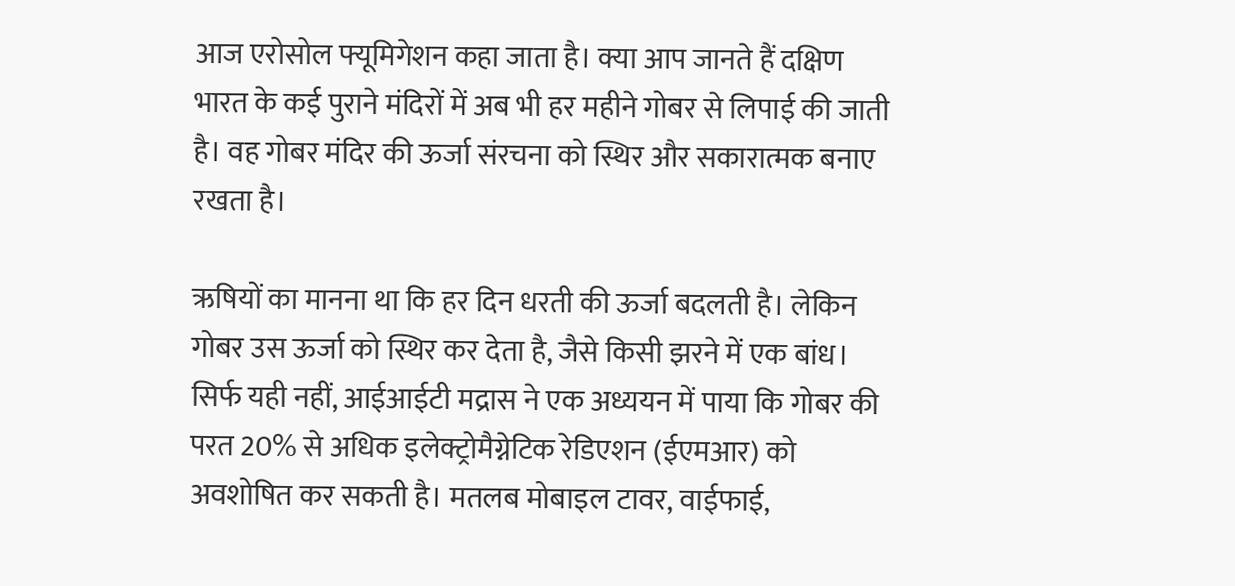आज एरोसोल फ्यूमिगेशन कहा जाता है। क्या आप जानते हैं दक्षिण भारत के कई पुराने मंदिरों में अब भी हर महीने गोबर से लिपाई की जाती है। वह गोबर मंदिर की ऊर्जा संरचना को स्थिर और सकारात्मक बनाए रखता है।

ऋषियों का मानना था कि हर दिन धरती की ऊर्जा बदलती है। लेकिन गोबर उस ऊर्जा को स्थिर कर देता है, जैसे किसी झरने में एक बांध। सिर्फ यही नहीं, आईआईटी मद्रास ने एक अध्ययन में पाया कि गोबर की परत 20% से अधिक इलेक्ट्रोमैग्नेटिक रेडिएशन (ईएमआर) को अवशोषित कर सकती है। मतलब मोबाइल टावर, वाईफाई,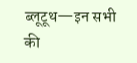ब्लूटूथ—इन सभी की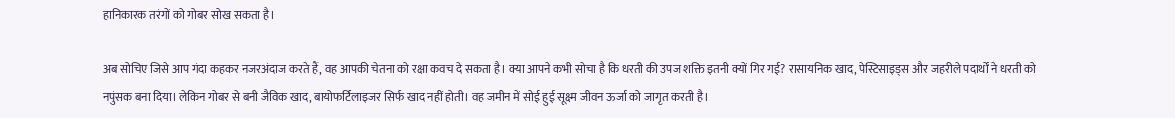हानिकारक तरंगों को गोबर सोख सकता है।

अब सोचिए जिसे आप गंदा कहकर नजरअंदाज करते हैं, वह आपकी चेतना को रक्षा कवच दे सकता है। क्या आपने कभी सोचा है कि धरती की उपज शक्ति इतनी क्यों गिर गई? रासायनिक खाद, पेस्टिसाइड्स और जहरीले पदार्थों ने धरती को नपुंसक बना दिया। लेकिन गोबर से बनी जैविक खाद, बायोफर्टिलाइजर सिर्फ खाद नहीं होती। वह जमीन में सोई हुई सूक्ष्म जीवन ऊर्जा को जागृत करती है।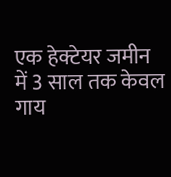एक हेक्टेयर जमीन में 3 साल तक केवल गाय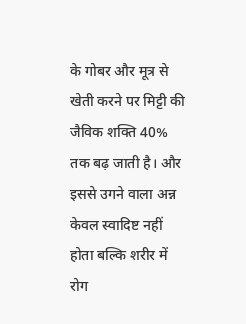के गोबर और मूत्र से खेती करने पर मिट्टी की जैविक शक्ति 40% तक बढ़ जाती है। और इससे उगने वाला अन्न केवल स्वादिष्ट नहीं होता बल्कि शरीर में रोग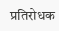प्रतिरोधक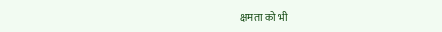क्षमता को भी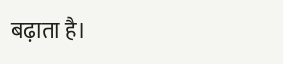बढ़ाता है।